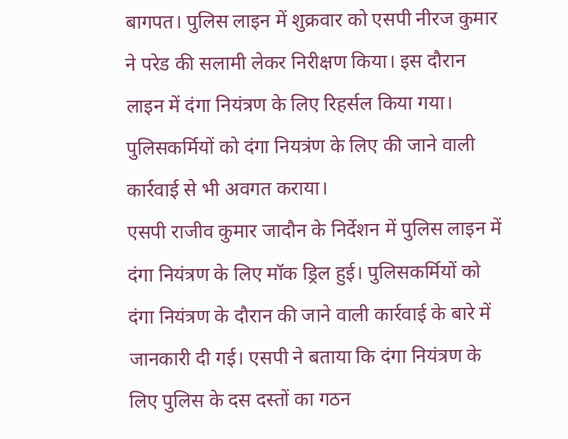बागपत। पुलिस लाइन में शुक्रवार को एसपी नीरज कुमार ने परेड की सलामी लेकर निरीक्षण किया। इस दौरान लाइन में दंगा नियंत्रण के लिए रिहर्सल किया गया। पुलिसकर्मियों को दंगा नियत्रंण के लिए की जाने वाली कार्रवाई से भी अवगत कराया।
एसपी राजीव कुमार जादौन के निर्देशन में पुलिस लाइन में दंगा नियंत्रण के लिए मॉक ड्रिल हुई। पुलिसकर्मियों को दंगा नियंत्रण के दौरान की जाने वाली कार्रवाई के बारे में जानकारी दी गई। एसपी ने बताया कि दंगा नियंत्रण के लिए पुलिस के दस दस्तों का गठन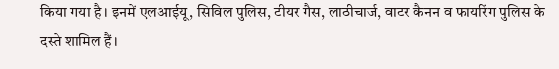किया गया है। इनमें एलआईयू, सिविल पुलिस, टीयर गैस, लाठीचार्ज, वाटर कैनन व फायरिंग पुलिस के दस्ते शामिल हैं।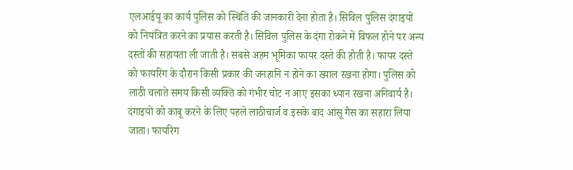एलआईयू का कार्य पुलिस को स्थिति की जानकारी देना होता है। सिविल पुलिस दंगाइयों को नियंत्रित करने का प्रयास करती है। सिविल पुलिस के दंगा रोकने में विफल होने पर अन्य दस्तों की सहायता ली जाती है। सबसे अहम भूमिका फायर दस्ते की होती है। फायर दस्ते को फायरिंग के दौरान किसी प्रकार की जनहानि न होने का ख्याल रखना होगा। पुलिस को लाठी चलाते समय किसी व्यक्ति को गंभीर चोट न आए इसका ध्यान रखना अनिवार्य है। दंगाइयों को काबू करने के लिए पहले लाठीचार्ज व इसके बाद आंसू गैस का सहारा लिया जाता। फायरिंग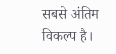सबसे अंतिम विकल्प है।